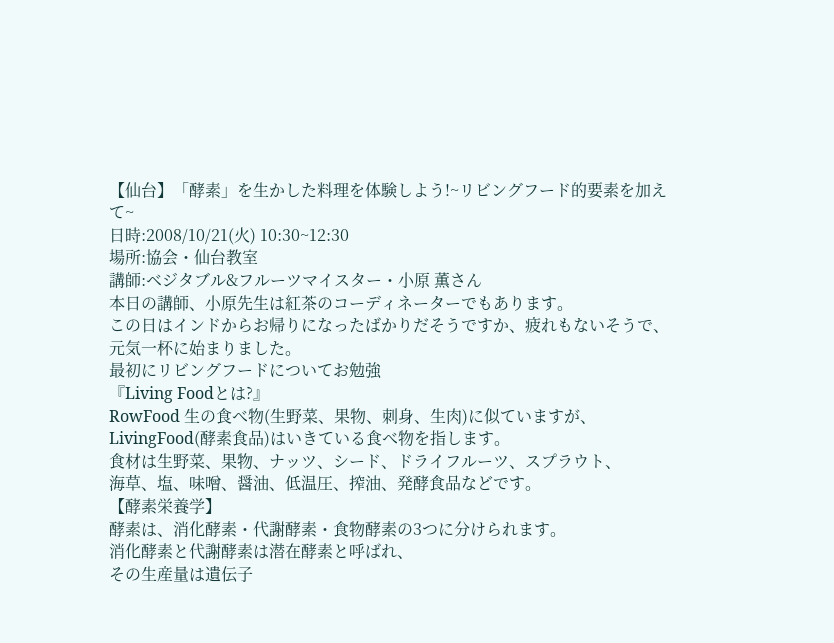【仙台】「酵素」を生かした料理を体験しよう!~リビングフード的要素を加えて~
日時:2008/10/21(火) 10:30~12:30
場所:協会・仙台教室
講師:ベジタブル&フルーツマイスター・小原 薫さん
本日の講師、小原先生は紅茶のコーディネーターでもあります。
この日はインドからお帰りになったばかりだそうですか、疲れもないそうで、
元気一杯に始まりました。
最初にリビングフードについてお勉強
『Living Foodとは?』
RowFood 生の食べ物(生野菜、果物、刺身、生肉)に似ていますが、
LivingFood(酵素食品)はいきている食べ物を指します。
食材は生野菜、果物、ナッツ、シード、ドライフルーツ、スプラウト、
海草、塩、味噌、醤油、低温圧、搾油、発酵食品などです。
【酵素栄養学】
酵素は、消化酵素・代謝酵素・食物酵素の3つに分けられます。
消化酵素と代謝酵素は潜在酵素と呼ばれ、
その生産量は遺伝子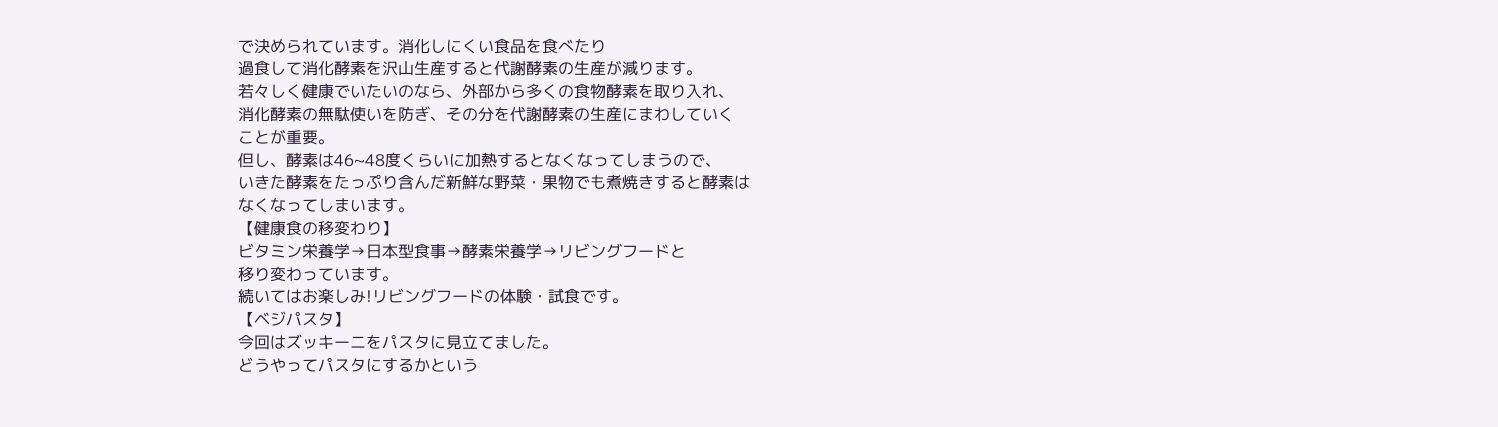で決められています。消化しにくい食品を食べたり
過食して消化酵素を沢山生産すると代謝酵素の生産が減ります。
若々しく健康でいたいのなら、外部から多くの食物酵素を取り入れ、
消化酵素の無駄使いを防ぎ、その分を代謝酵素の生産にまわしていく
ことが重要。
但し、酵素は46~48度くらいに加熱するとなくなってしまうので、
いきた酵素をたっぷり含んだ新鮮な野菜・果物でも煮焼きすると酵素は
なくなってしまいます。
【健康食の移変わり】
ビタミン栄養学→日本型食事→酵素栄養学→リビングフードと
移り変わっています。
続いてはお楽しみ!リビングフードの体験・試食です。
【ベジパスタ】
今回はズッキーニをパスタに見立てました。
どうやってパスタにするかという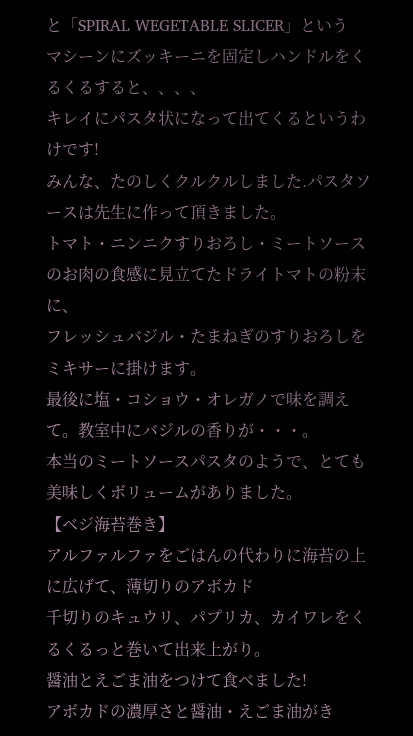と「SPIRAL WEGETABLE SLICER」という
マシーンにズッキーニを固定しハンドルをくるくるすると、、、、
キレイにパスタ状になって出てくるというわけです!
みんな、たのしくクルクルしました.パスタソースは先生に作って頂きました。
トマト・ニンニクすりおろし・ミートソースのお肉の食感に見立てたドライトマトの粉末に、
フレッシュバジル・たまねぎのすりおろしをミキサーに掛けます。
最後に塩・コショウ・オレガノで味を調えて。教室中にバジルの香りが・・・。
本当のミートソースパスタのようで、とても美味しくボリュームがありました。
【ベジ海苔巻き】
アルファルファをごはんの代わりに海苔の上に広げて、薄切りのアボカド
千切りのキュウリ、パプリカ、カイワレをくるくるっと巻いて出来上がり。
醤油とえごま油をつけて食べました!
アボカドの濃厚さと醤油・えごま油がき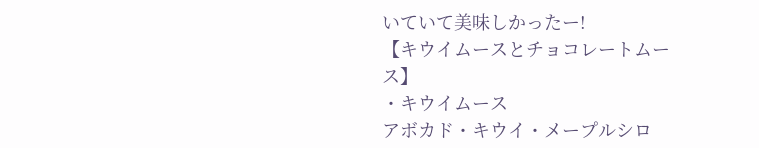いていて美味しかったー!
【キウイムースとチョコレートムース】
・キウイムース
アボカド・キウイ・メープルシロ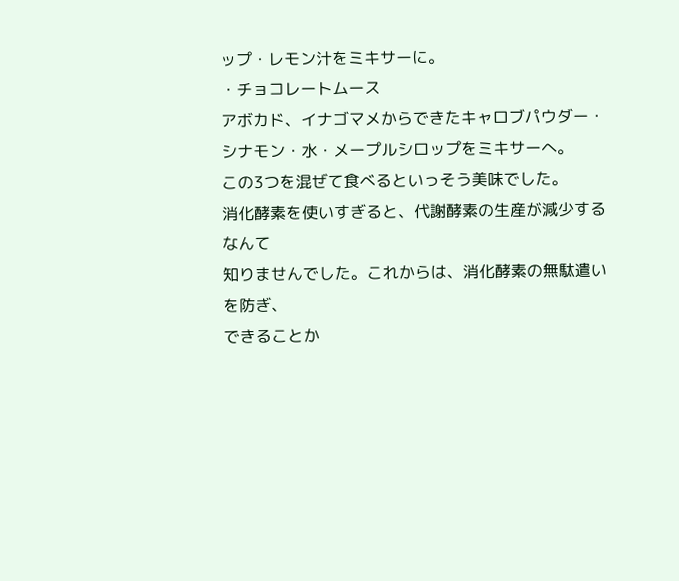ップ・レモン汁をミキサーに。
・チョコレートムース
アボカド、イナゴマメからできたキャロブパウダー・シナモン・水・メープルシロップをミキサーへ。
この3つを混ぜて食べるといっそう美味でした。
消化酵素を使いすぎると、代謝酵素の生産が減少するなんて
知りませんでした。これからは、消化酵素の無駄遣いを防ぎ、
できることか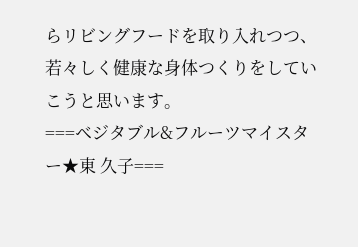らリビングフードを取り入れつつ、
若々しく健康な身体つくりをしていこうと思います。
===ベジタブル&フルーツマイスター★東 久子===